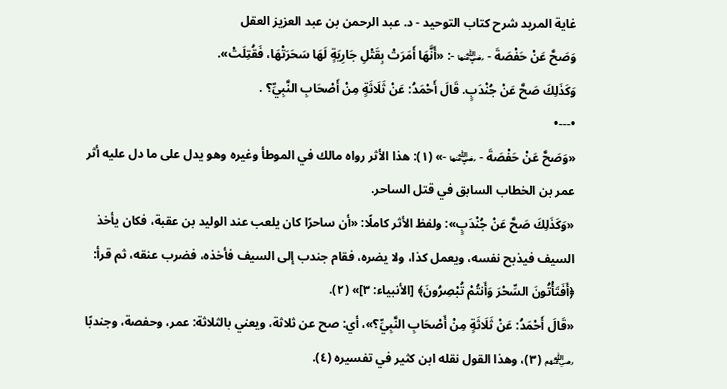غاية المريد شرح كتاب التوحيد - د. عبد الرحمن بن عبد العزيز العقل
وَصَحَّ عَنْ حَفْصَةَ - ﵂ -: «أَنَّهَا أَمَرَتْ بِقَتْلِ جَارِيَةٍ لَهَا سَحَرَتْهَا، فَقُتِلَتْ».
وَكَذَلِكَ صَحَّ عَنْ جُنْدَبٍ. قَالَ أَحْمَدُ: عَنْ ثَلَاثَةٍ مِنْ أَصْحَابِ النَّبِيِّ؟ .
•---•
«وَصَحَّ عَنْ حَفْصَةَ - ﵂ -» (١): هذا الأثر رواه مالك في الموطأ وغيره وهو يدل على ما دل عليه أثر عمر بن الخطاب السابق في قتل الساحر.
«وَكَذَلِكَ صَحَّ عَنْ جُنْدَبٍ»: ولفظ الأثر كاملًا: «أن ساحرًا كان يلعب عند الوليد بن عقبة، فكان يأخذ السيف فيذبح نفسه، ويعمل كذا، ولا يضره، فقام جندب إلى السيف فأخذه، فضرب عنقه، ثم قرأ: ﴿أَفَتَأْتُونَ السِّحْرَ وَأَنتُمْ تُبْصِرُونَ﴾ [الأنبياء: ٣]» (٢).
«قَالَ أَحْمَدُ: عَنْ ثَلَاثَةٍ مِنْ أَصْحَابِ النَّبِيِّ؟»، أي: صح عن ثلاثة، ويعني بالثلاثة: عمر، وحفصة، وجندبًا ﵃ (٣)، وهذا القول نقله ابن كثير في تفسيره (٤).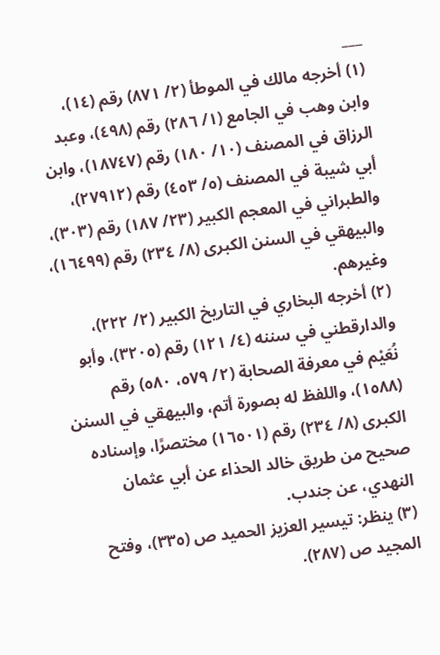___
(١) أخرجه مالك في الموطأ (٢/ ٨٧١) رقم (١٤)، وابن وهب في الجامع (١/ ٢٨٦) رقم (٤٩٨)، وعبد الرزاق في المصنف (١٠/ ١٨٠) رقم (١٨٧٤٧)، وابن أبي شيبة في المصنف (٥/ ٤٥٣) رقم (٢٧٩١٢)، والطبراني في المعجم الكبير (٢٣/ ١٨٧) رقم (٣٠٣)، والبيهقي في السنن الكبرى (٨/ ٢٣٤) رقم (١٦٤٩٩)، وغيرهم.
(٢) أخرجه البخاري في التاريخ الكبير (٢/ ٢٢٢)، والدارقطني في سننه (٤/ ١٢١) رقم (٣٢٠٥)، وأبو نُعَيْم في معرفة الصحابة (٢/ ٥٧٩، ٥٨٠) رقم (١٥٨٨)، واللفظ له بصورة أتم، والبيهقي في السنن الكبرى (٨/ ٢٣٤) رقم (١٦٥٠١) مختصرًا، وإسناده صحيح من طريق خالد الحذاء عن أبي عثمان النهدي، عن جندب.
(٣) ينظر: تيسير العزيز الحميد ص (٣٣٥)، وفتح المجيد ص (٢٨٧).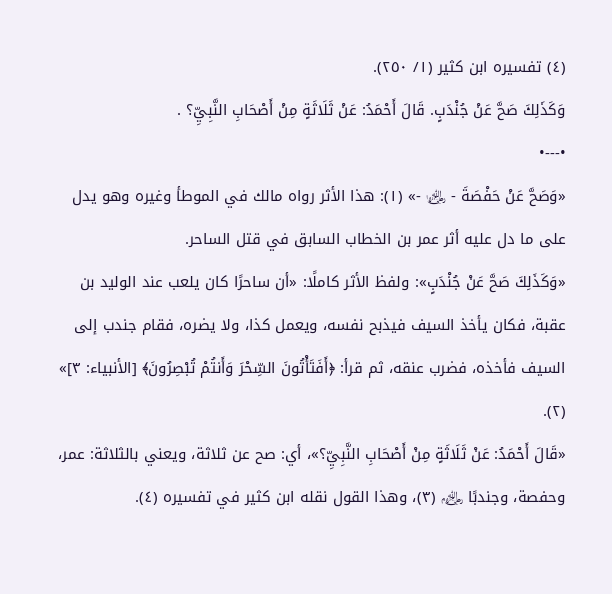(٤) تفسيره ابن كثير (١/ ٢٥٠).
وَكَذَلِكَ صَحَّ عَنْ جُنْدَبٍ. قَالَ أَحْمَدُ: عَنْ ثَلَاثَةٍ مِنْ أَصْحَابِ النَّبِيِّ؟ .
•---•
«وَصَحَّ عَنْ حَفْصَةَ - ﵂ -» (١): هذا الأثر رواه مالك في الموطأ وغيره وهو يدل على ما دل عليه أثر عمر بن الخطاب السابق في قتل الساحر.
«وَكَذَلِكَ صَحَّ عَنْ جُنْدَبٍ»: ولفظ الأثر كاملًا: «أن ساحرًا كان يلعب عند الوليد بن عقبة، فكان يأخذ السيف فيذبح نفسه، ويعمل كذا، ولا يضره، فقام جندب إلى السيف فأخذه، فضرب عنقه، ثم قرأ: ﴿أَفَتَأْتُونَ السِّحْرَ وَأَنتُمْ تُبْصِرُونَ﴾ [الأنبياء: ٣]» (٢).
«قَالَ أَحْمَدُ: عَنْ ثَلَاثَةٍ مِنْ أَصْحَابِ النَّبِيِّ؟»، أي: صح عن ثلاثة، ويعني بالثلاثة: عمر، وحفصة، وجندبًا ﵃ (٣)، وهذا القول نقله ابن كثير في تفسيره (٤).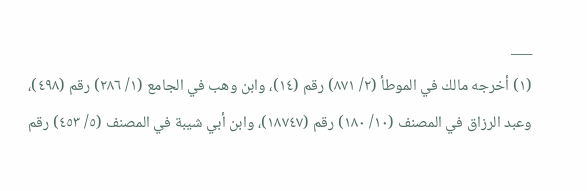___
(١) أخرجه مالك في الموطأ (٢/ ٨٧١) رقم (١٤)، وابن وهب في الجامع (١/ ٢٨٦) رقم (٤٩٨)، وعبد الرزاق في المصنف (١٠/ ١٨٠) رقم (١٨٧٤٧)، وابن أبي شيبة في المصنف (٥/ ٤٥٣) رقم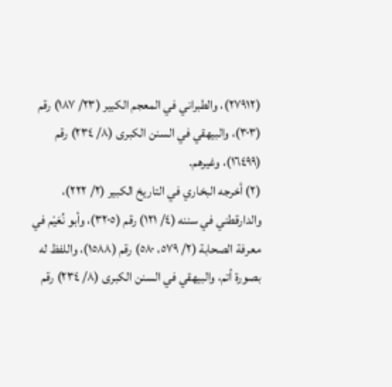(٢٧٩١٢)، والطبراني في المعجم الكبير (٢٣/ ١٨٧) رقم (٣٠٣)، والبيهقي في السنن الكبرى (٨/ ٢٣٤) رقم (١٦٤٩٩)، وغيرهم.
(٢) أخرجه البخاري في التاريخ الكبير (٢/ ٢٢٢)، والدارقطني في سننه (٤/ ١٢١) رقم (٣٢٠٥)، وأبو نُعَيْم في معرفة الصحابة (٢/ ٥٧٩، ٥٨٠) رقم (١٥٨٨)، واللفظ له بصورة أتم، والبيهقي في السنن الكبرى (٨/ ٢٣٤) رقم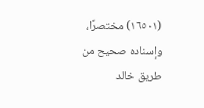(١٦٥٠١) مختصرًا، وإسناده صحيح من طريق خالد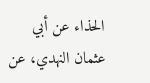الحذاء عن أبي عثمان النهدي، عن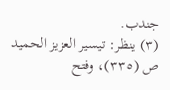جندب.
(٣) ينظر: تيسير العزيز الحميد ص (٣٣٥)، وفتح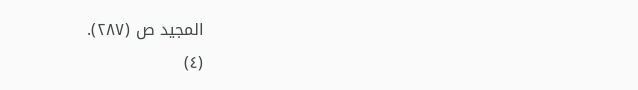المجيد ص (٢٨٧).
(٤)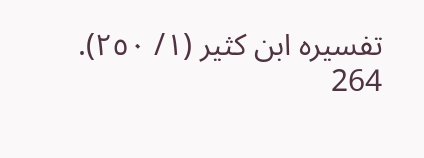تفسيره ابن كثير (١/ ٢٥٠).
264